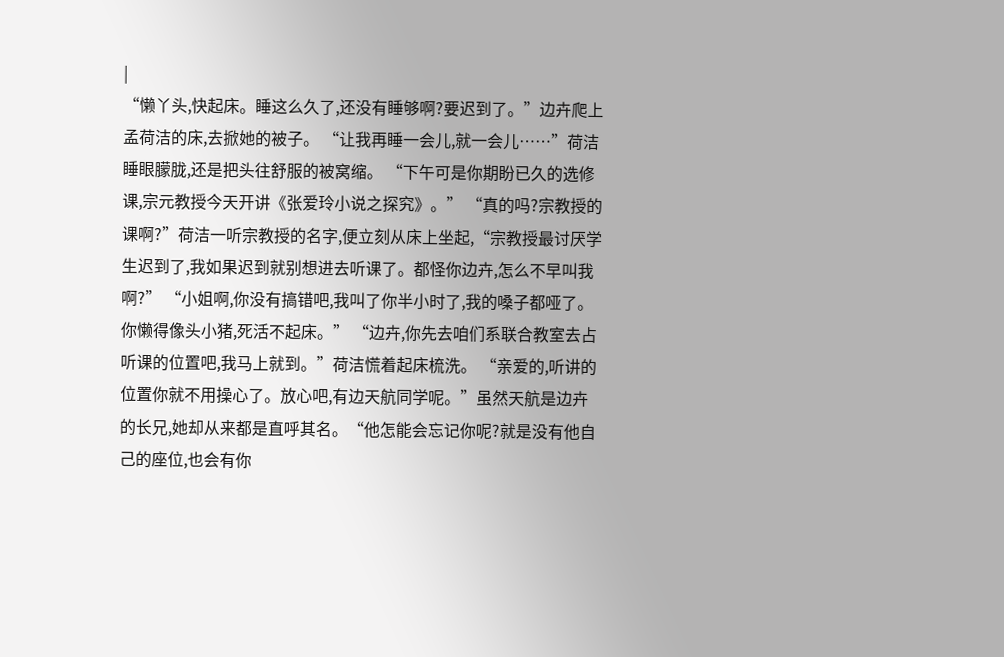|
“懒丫头,快起床。睡这么久了,还没有睡够啊?要迟到了。”边卉爬上孟荷洁的床,去掀她的被子。 “让我再睡一会儿,就一会儿……”荷洁睡眼朦胧,还是把头往舒服的被窝缩。 “下午可是你期盼已久的选修课,宗元教授今天开讲《张爱玲小说之探究》。” “真的吗?宗教授的课啊?”荷洁一听宗教授的名字,便立刻从床上坐起,“宗教授最讨厌学生迟到了,我如果迟到就别想进去听课了。都怪你边卉,怎么不早叫我啊?” “小姐啊,你没有搞错吧,我叫了你半小时了,我的嗓子都哑了。你懒得像头小猪,死活不起床。” “边卉,你先去咱们系联合教室去占听课的位置吧,我马上就到。”荷洁慌着起床梳洗。 “亲爱的,听讲的位置你就不用操心了。放心吧,有边天航同学呢。”虽然天航是边卉的长兄,她却从来都是直呼其名。“他怎能会忘记你呢?就是没有他自己的座位,也会有你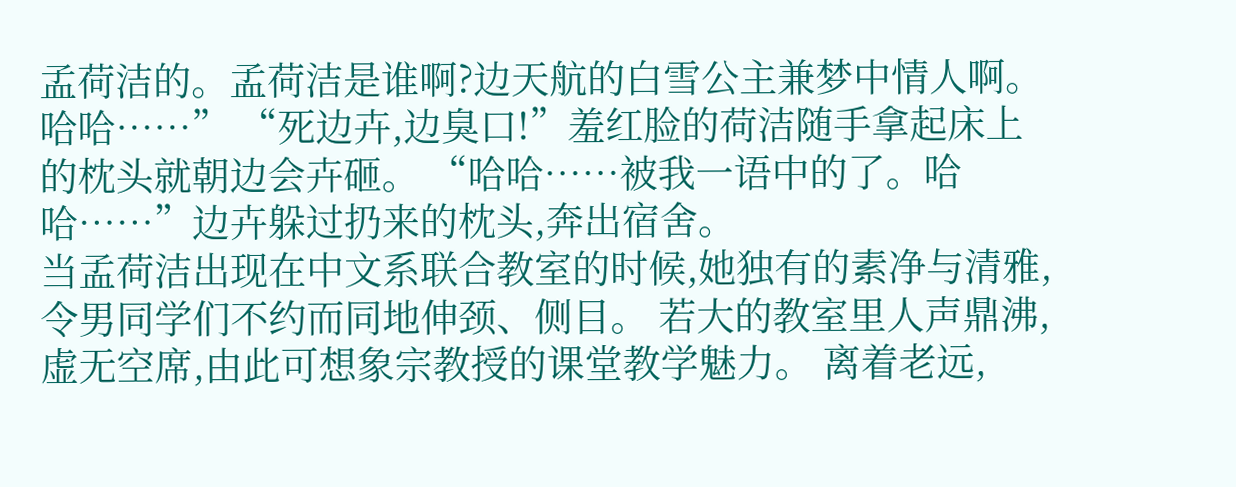孟荷洁的。孟荷洁是谁啊?边天航的白雪公主兼梦中情人啊。哈哈……” “死边卉,边臭口!”羞红脸的荷洁随手拿起床上的枕头就朝边会卉砸。 “哈哈……被我一语中的了。哈哈……”边卉躲过扔来的枕头,奔出宿舍。
当孟荷洁出现在中文系联合教室的时候,她独有的素净与清雅,令男同学们不约而同地伸颈、侧目。 若大的教室里人声鼎沸,虚无空席,由此可想象宗教授的课堂教学魅力。 离着老远,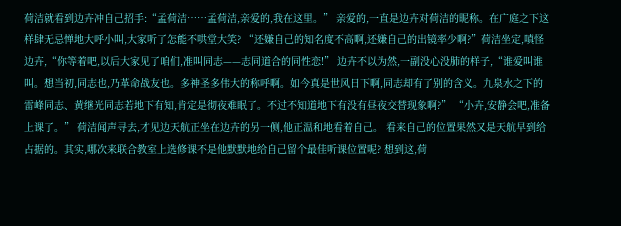荷洁就看到边卉冲自己招手:“孟荷洁……孟荷洁,亲爱的,我在这里。” 亲爱的,一直是边卉对荷洁的昵称。在广庭之下这样肆无忌惮地大呼小叫,大家听了怎能不哄堂大笑? “还嫌自己的知名度不高啊,还嫌自己的出镜率少啊?”荷洁坐定,嗔怪边卉,“你等着吧,以后大家见了咱们,准叫同志——志同道合的同性恋!” 边卉不以为然,一副没心没肺的样子,“谁爱叫谁叫。想当初,同志也,乃革命战友也。多神圣多伟大的称呼啊。如今真是世风日下啊,同志却有了别的含义。九泉水之下的雷峰同志、黄继光同志若地下有知,肯定是彻夜难眠了。不过不知道地下有没有昼夜交替现象啊?” “小卉,安静会吧,准备上课了。” 荷洁闻声寻去,才见边天航正坐在边卉的另一侧,他正温和地看着自己。 看来自己的位置果然又是天航早到给占据的。其实,哪次来联合教室上选修课不是他默默地给自己留个最佳听课位置呢? 想到这,荷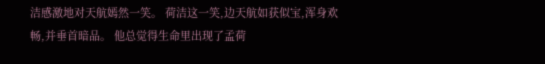洁感激地对天航嫣然一笑。 荷洁这一笑,边天航如获似宝,浑身欢畅,并垂首暗品。 他总觉得生命里出现了孟荷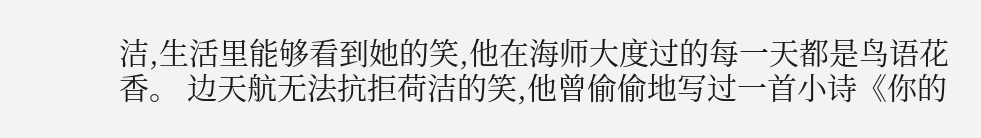洁,生活里能够看到她的笑,他在海师大度过的每一天都是鸟语花香。 边天航无法抗拒荷洁的笑,他曾偷偷地写过一首小诗《你的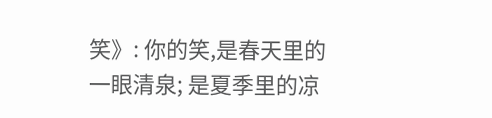笑》: 你的笑,是春天里的一眼清泉; 是夏季里的凉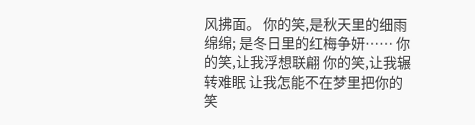风拂面。 你的笑,是秋天里的细雨绵绵; 是冬日里的红梅争妍…… 你的笑,让我浮想联翩 你的笑,让我辗转难眠 让我怎能不在梦里把你的笑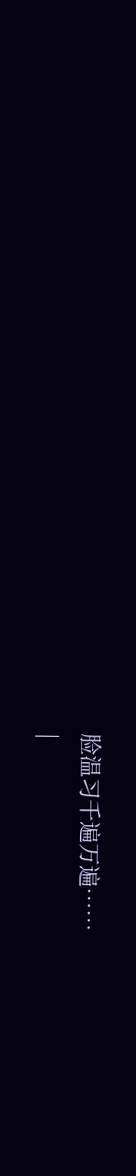脸温习千遍万遍……
|